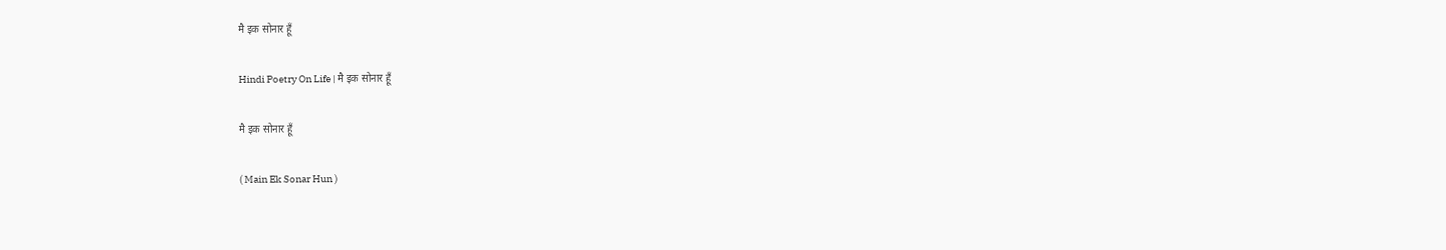मै इक सोनार हूँ

Hindi Poetry On Life | मै इक सोनार हूँ

मै इक सोनार हूँ

( Main Ek Sonar Hun )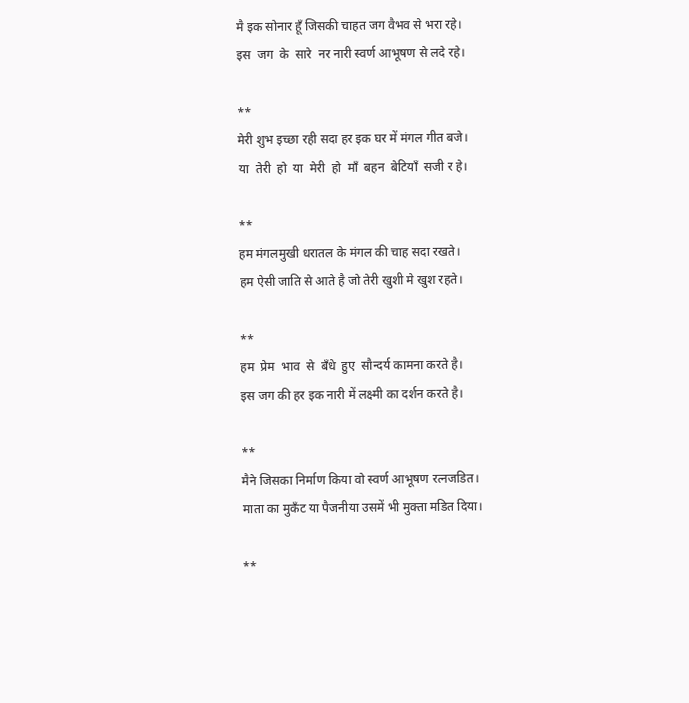मै इक सोनार हूँ जिसकी चाहत जग वैभव से भरा रहे।
इस  जग  के  सारे  नर नारी स्वर्ण आभूषण से लदे रहे।

**
मेरी शुभ इच्छा रही सदा हर इक घर में मंगल गीत बजे।
या  तेरी  हो  या  मेरी  हो  माँ  बहन  बेटियाँ  सजी र हे।

**
हम मंगलमुखी धरातल के मंगल की चाह सदा रखते।
हम ऐसी जाति से आते है जो तेरी खुशी मे खुश रहते।

**
हम  प्रेम  भाव  से  बँधे  हुए  सौन्दर्य कामना करते है।
इस जग की हर इक नारी में लक्ष्मी का दर्शन करते है।

**
मैने जिसका निर्माण किया वो स्वर्ण आभूषण रत्नजडित।
माता का मुकँट या पैजनीया उसमें भी मुक्ता मडित दिया।

**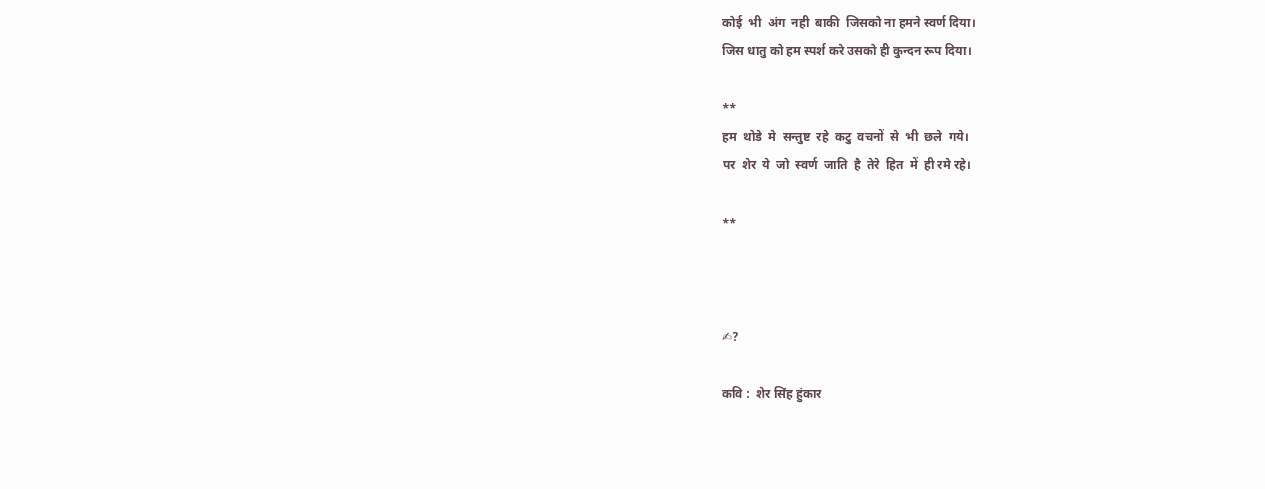कोई  भी  अंग  नही  बाकी  जिसको ना हमने स्वर्ण दिया।
जिस धातु को हम स्पर्श करे उसको ही कुन्दन रूप दिया।

**
हम  थोडे  मे  सन्तुष्ट  रहे  कटु  वचनों  से  भी  छले  गये।
पर  शेर  ये  जो  स्वर्ण  जाति  है  तेरे  हित  में  ही रमे रहे।

**



✍?

कवि :  शेर सिंह हुंकार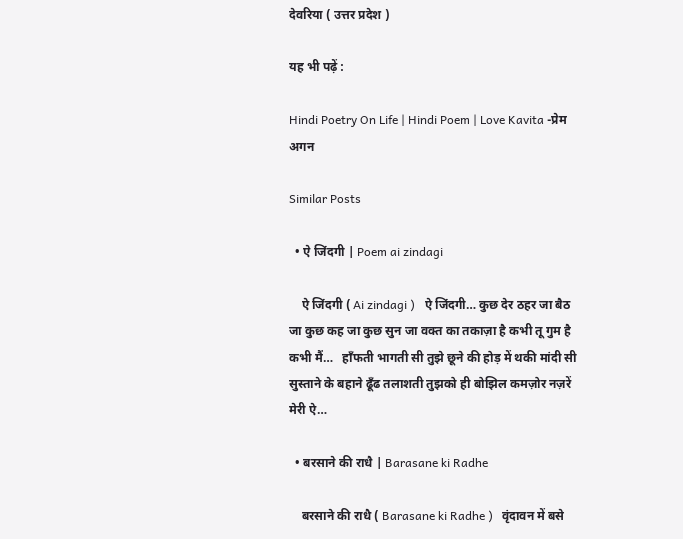देवरिया ( उत्तर प्रदेश )

यह भी पढ़ें :

Hindi Poetry On Life | Hindi Poem | Love Kavita -प्रेम अगन

Similar Posts

  • ऐ जिंदगी | Poem ai zindagi

    ऐ जिंदगी ( Ai zindagi )   ऐ जिंदगी… कुछ देर ठहर जा बैठ जा कुछ कह जा कुछ सुन जा वक्त का तकाज़ा है कभी तू गुम है कभी मैं…   हाँफती भागती सी तुझे छूने की होड़ में थकी मांदी सी सुस्ताने के बहाने ढूँढ तलाशती तुझको ही बोझिल कमज़ोर नज़रें मेरी ऐ…

  • बरसाने की राधै | Barasane ki Radhe

    बरसाने की राधै ( Barasane ki Radhe )   वृंदावन में बसे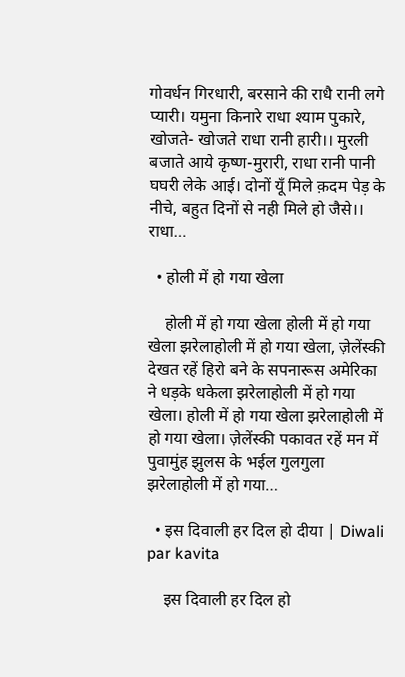गोवर्धन गिरधारी, बरसाने की राधै रानी लगे प्यारी। यमुना किनारे राधा श्याम पुकारे, खोजते- खोजते राधा रानी हारी।। मुरली बजाते आये कृष्ण-मुरारी, राधा रानी पानी घघरी लेके आई। दोनों यूँ मिले क़दम पेड़ के नीचे, बहुत दिनों से नही मिले हो जैसे।। राधा…

  • होली में हो गया खेला

    होली में हो गया खेला होली में हो गया खेला झरेलाहोली में हो गया खेला, ज़ेलेंस्की देखत रहें हिरो बने के सपनारूस अमेरिका ने धड़के धकेला झरेलाहोली में हो गया खेला। होली में हो गया खेला झरेलाहोली में हो गया खेला। ज़ेलेंस्की पकावत रहें मन में पुवामुंह झुलस के भईल गुलगुला झरेलाहोली में हो गया…

  • इस दिवाली हर दिल हो दीया | Diwali par kavita

    इस दिवाली हर दिल हो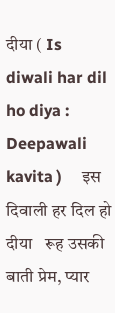दीया ( Is diwali har dil ho diya : Deepawali kavita )     इस दिवाली हर दिल हो दीया   रूह उसकी बाती प्रेम, प्यार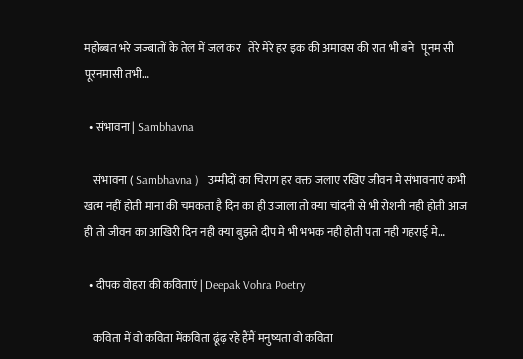महोब्बत भरे जज्बातों के तेल में जल कर   तेरे मेरे हर इक की अमावस की रात भी बने   पूनम सी पूरनमासी तभी…

  • संभावना | Sambhavna

    संभावना ( Sambhavna )   उम्मीदों का चिराग हर वक्त जलाए रखिए जीवन मे संभावनाएं कभी खत्म नहीं होती माना की चमकता है दिन का ही उजाला तो क्या चांदनी से भी रोशनी नही होती आज ही तो जीवन का आखिरी दिन नही क्या बुझते दीप मे भी भभक नही होती पता नही गहराई मे…

  • दीपक वोहरा की कविताएं | Deepak Vohra Poetry

    कविता में वो कविता मेंकविता ढूंढ़ रहे हैंमैं मनुष्यता वो कविता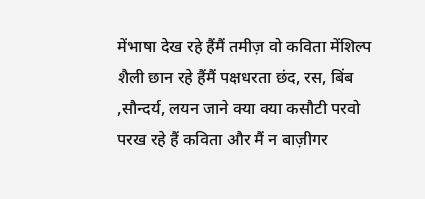मेंभाषा देख रहे हैंमैं तमीज़ वो कविता मेंशिल्प शैली छान रहे हैंमैं पक्षधरता छंद, रस, बिंब ,सौन्दर्य, लयन जाने क्या क्या कसौटी परवो परख रहे हैं कविता और मैं न बाज़ीगर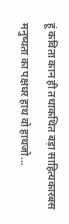हूं कविता कान ही तथाकथित बड़ा साहित्यकारबस मनुष्यता का पक्षधर हाथ वो हाथजो…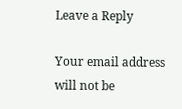Leave a Reply

Your email address will not be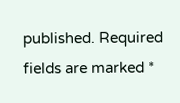published. Required fields are marked *